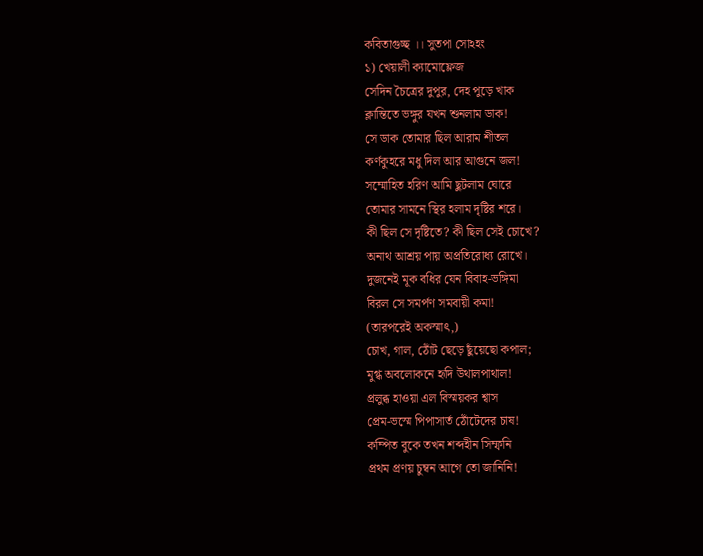কবিতাগুচ্ছ ।। সুতপা সোঽহং
১) খেয়ালী ক্যামোফ্লেজ
সেদিন চৈত্রের দুপুর, দেহ পুড়ে খাক
ক্লান্তিতে ভঙ্গুর যখন শুনলাম ডাক!
সে ডাক তোমার ছিল আরাম শীতল
কর্ণকুহরে মধু দিল আর আগুনে জল!
সম্মোহিত হরিণ আমি ছুটলাম ঘোরে
তোমার সামনে স্থির হলাম দৃষ্টির শরে।
কী ছিল সে দৃষ্টিতে? কী ছিল সেই চোখে?
অনাথ আশ্রয় পায় অপ্রতিরোধ্য রোখে।
দুজনেই মূক বধির যেন বিবাহ-ভঙ্গিমা
বিরল সে সমর্পণ সমবায়ী কমা!
(তারপরেই অকস্মাৎ,)
চোখ, গাল, ঠোঁট ছেড়ে ছুঁয়েছো কপাল;
মুগ্ধ অবলোকনে হৃদি উথালপাথাল!
প্রলুব্ধ হাওয়া এল বিস্ময়কর শ্বাস
প্রেম-ভস্মে পিপাসার্ত ঠোঁটেদের চাষ!
কম্পিত বুকে তখন শব্দহীন সিম্ফনি
প্রথম প্রণয় চুম্বন আগে তো জানিনি!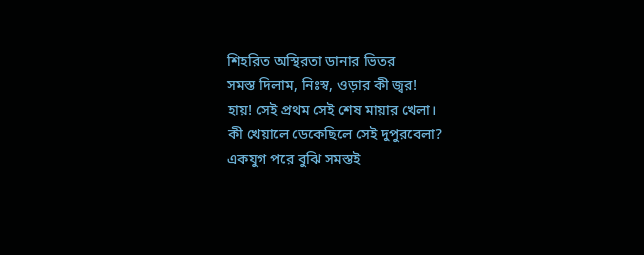শিহরিত অস্থিরতা ডানার ভিতর
সমস্ত দিলাম, নিঃস্ব, ওড়ার কী জ্বর!
হায়! সেই প্রথম সেই শেষ মায়ার খেলা।
কী খেয়ালে ডেকেছিলে সেই দুপুরবেলা?
একযুগ পরে বুঝি সমস্তই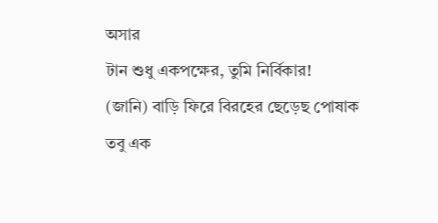অসার
টান শুধু একপক্ষের, তুমি নির্বিকার!
(জানি) বাড়ি ফিরে বিরহের ছেড়েছ পোষাক
তবু এক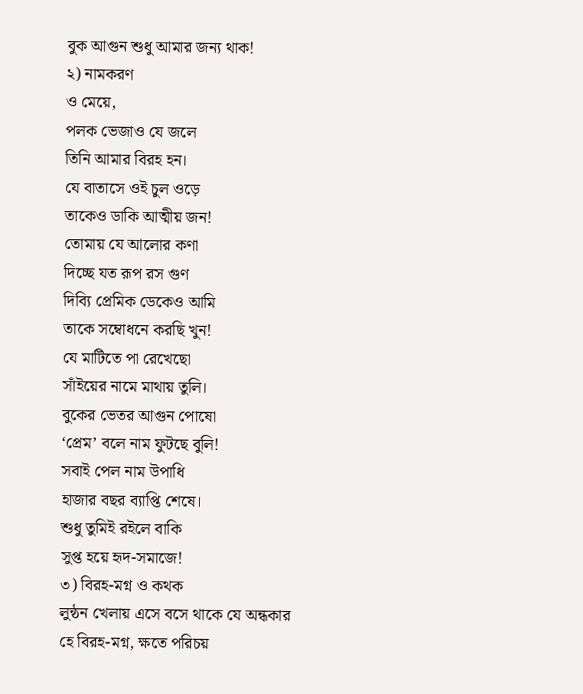বুক আগুন শুধু আমার জন্য থাক!
২) নামকরণ
ও মেয়ে,
পলক ভেজাও যে জলে
তিনি আমার বিরহ হন।
যে বাতাসে ওই চুল ওড়ে
তাকেও ডাকি আত্মীয় জন!
তোমায় যে আলোর কণা
দিচ্ছে যত রূপ রস গুণ
দিব্যি প্রেমিক ডেকেও আমি
তাকে সম্বোধনে করছি খুন!
যে মাটিতে পা রেখেছো
সাঁইয়ের নামে মাথায় তুলি।
বুকের ভেতর আগুন পোষো
‘প্রেম’ বলে নাম ফুটছে বুলি!
সবাই পেল নাম উপাধি
হাজার বছর ব্যাপ্তি শেষে।
শুধু তুমিই রইলে বাকি
সুপ্ত হয়ে হৃদ-সমাজে!
৩) বিরহ-মগ্ন ও কথক
লুন্ঠন খেলায় এসে বসে থাকে যে অন্ধকার
হে বিরহ-মগ্ন, ক্ষতে পরিচয়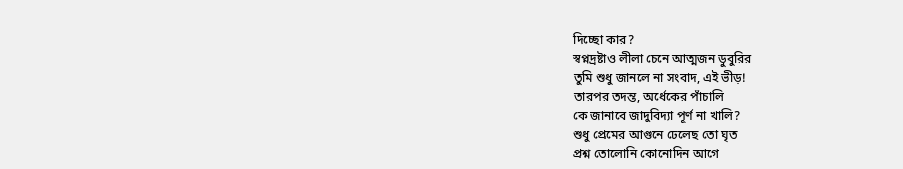দিচ্ছো কার?
স্বপ্নদ্রষ্টাও লীলা চেনে আত্মজন ডুবুরির
তুমি শুধু জানলে না সংবাদ, এই ভীড়!
তারপর তদন্ত, অর্ধেকের পাঁচালি
কে জানাবে জাদুবিদ্যা পূর্ণ না খালি?
শুধু প্রেমের আগুনে ঢেলেছ তো ঘৃত
প্রশ্ন তোলোনি কোনোদিন আগে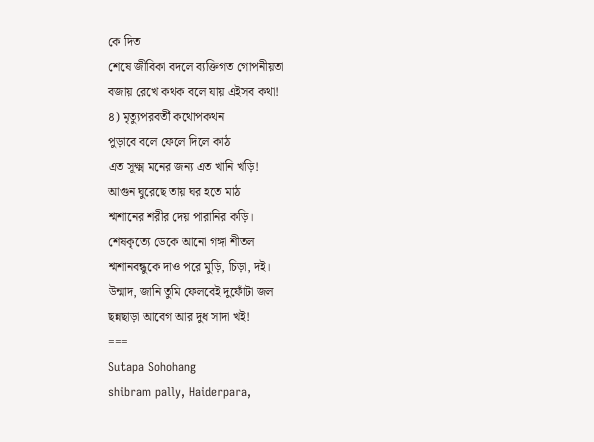কে দিত
শেষে জীবিকা বদলে ব্যক্তিগত গোপনীয়তা
বজায় রেখে কথক বলে যায় এইসব কথা!
৪) মৃত্যুপরবর্তী কথোপকথন
পুড়াবে বলে ফেলে দিলে কাঠ
এত সূক্ষ্ম মনের জন্য এত খানি খড়ি!
আগুন ঘুরেছে তায় ঘর হতে মাঠ
শ্মশানের শরীর দেয় পারানির কড়ি।
শেষকৃত্যে ডেকে আনো গঙ্গা শীতল
শ্মশানবন্ধুকে দাও পরে মুড়ি, চিড়া, দই।
উন্মাদ, জানি তুমি ফেলবেই দুফোঁটা জল
ছন্নছাড়া আবেগ আর দুধ সাদা খই!
===
Sutapa Sohohang
shibram pally, Haiderpara,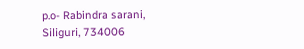p.o- Rabindra sarani, Siliguri, 734006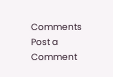Comments
Post a Comment